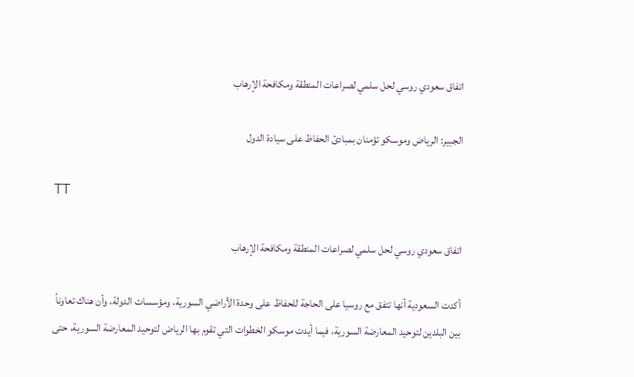اتفاق سعودي روسي لحل سلمي لصراعات المنطقة ومكافحة الإرهاب

الجبير: الرياض وموسكو تؤمنان بمبادئ الحفاظ على سيادة الدول

TT

اتفاق سعودي روسي لحل سلمي لصراعات المنطقة ومكافحة الإرهاب

أكدت السعودية أنها تتفق مع روسيا على الحاجة للحفاظ على وحدة الأراضي السورية، ومؤسسات الدولة، وأن هناك تعاوناً بين البلدين لتوحيد المعارضة السورية، فيما أيدت موسكو الخطوات التي تقوم بها الرياض لتوحيد المعارضة السورية، حتى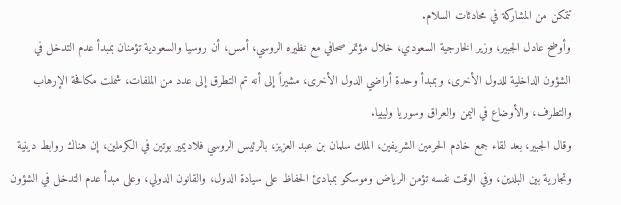تتمكن من المشاركة في محادثات السلام.
وأوضح عادل الجبير، وزير الخارجية السعودي، خلال مؤتمر صحافي مع نظيره الروسي، أمس، أن روسيا والسعودية تؤمنان بمبدأ عدم التدخل في الشؤون الداخلية للدول الأخرى، وبمبدأ وحدة أراضي الدول الأخرى، مشيراً إلى أنه تم التطرق إلى عدد من الملفات، شملت مكافحة الإرهاب والتطرف، والأوضاع في اليمن والعراق وسوريا وليبيا.
وقال الجبير، بعد لقاء جمع خادم الحرمين الشريفين، الملك سلمان بن عبد العزيز، بالرئيس الروسي فلاديمير بوتين في الكرملين، إن هناك روابط دينية وتجارية بين البلدين، وفي الوقت نفسه تؤمن الرياض وموسكو بمبادئ الحفاظ على سيادة الدول، والقانون الدولي، وعلى مبدأ عدم التدخل في الشؤون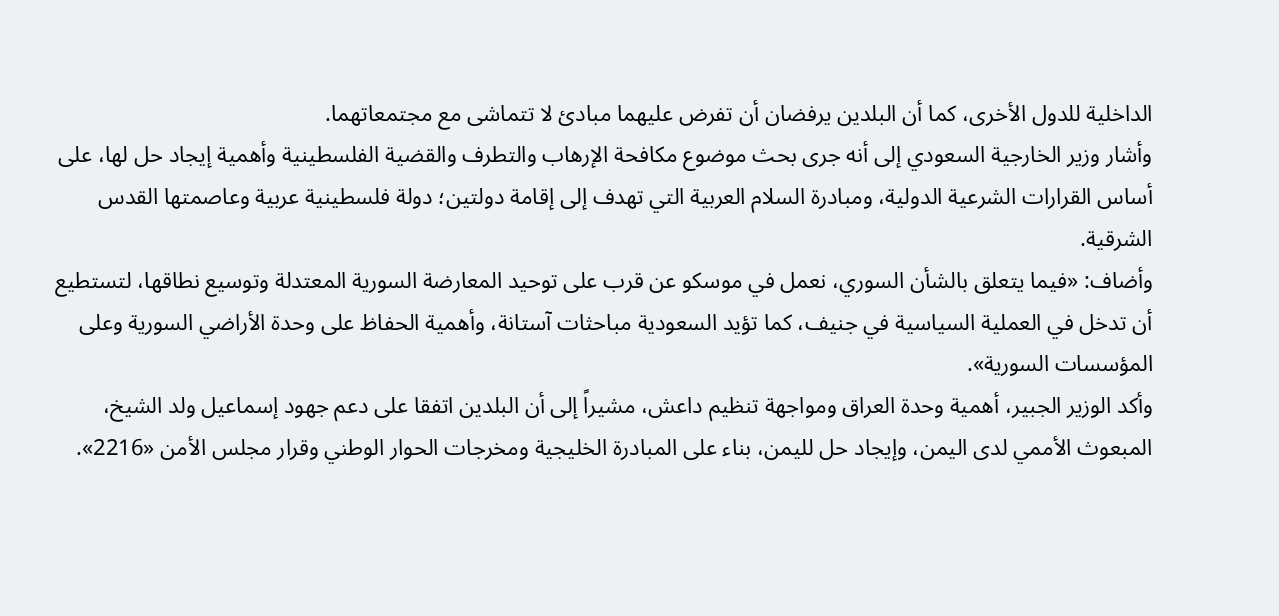الداخلية للدول الأخرى، كما أن البلدين يرفضان أن تفرض عليهما مبادئ لا تتماشى مع مجتمعاتهما.
وأشار وزير الخارجية السعودي إلى أنه جرى بحث موضوع مكافحة الإرهاب والتطرف والقضية الفلسطينية وأهمية إيجاد حل لها، على أساس القرارات الشرعية الدولية، ومبادرة السلام العربية التي تهدف إلى إقامة دولتين؛ دولة فلسطينية عربية وعاصمتها القدس الشرقية.
وأضاف: «فيما يتعلق بالشأن السوري، نعمل في موسكو عن قرب على توحيد المعارضة السورية المعتدلة وتوسيع نطاقها، لتستطيع أن تدخل في العملية السياسية في جنيف، كما تؤيد السعودية مباحثات آستانة، وأهمية الحفاظ على وحدة الأراضي السورية وعلى المؤسسات السورية».
وأكد الوزير الجبير، أهمية وحدة العراق ومواجهة تنظيم داعش، مشيراً إلى أن البلدين اتفقا على دعم جهود إسماعيل ولد الشيخ، المبعوث الأممي لدى اليمن، وإيجاد حل لليمن، بناء على المبادرة الخليجية ومخرجات الحوار الوطني وقرار مجلس الأمن «2216».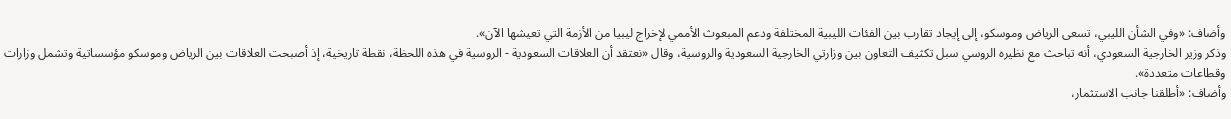وأضاف: «وفي الشأن الليبي، تسعى الرياض وموسكو، إلى إيجاد تقارب بين الفئات الليبية المختلفة ودعم المبعوث الأممي لإخراج ليبيا من الأزمة التي تعيشها الآن».
وذكر وزير الخارجية السعودي، أنه تباحث مع نظيره الروسي سبل تكثيف التعاون بين وزارتي الخارجية السعودية والروسية، وقال «نعتقد أن العلاقات السعودية - الروسية في هذه اللحظة، نقطة تاريخية، إذ أصبحت العلاقات بين الرياض وموسكو مؤسساتية وتشمل وزارات وقطاعات متعددة».
وأضاف: «أطلقنا جانب الاستثمار،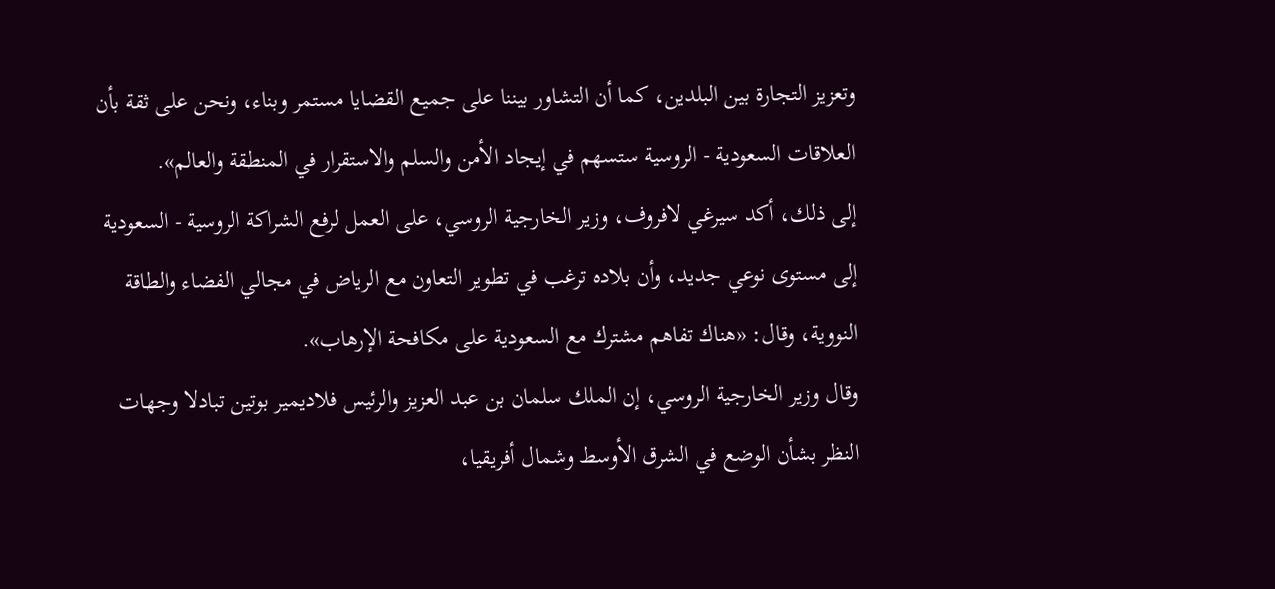وتعزيز التجارة بين البلدين، كما أن التشاور بيننا على جميع القضايا مستمر وبناء، ونحن على ثقة بأن العلاقات السعودية - الروسية ستسهم في إيجاد الأمن والسلم والاستقرار في المنطقة والعالم».
إلى ذلك، أكد سيرغي لافروف، وزير الخارجية الروسي، على العمل لرفع الشراكة الروسية - السعودية إلى مستوى نوعي جديد، وأن بلاده ترغب في تطوير التعاون مع الرياض في مجالي الفضاء والطاقة النووية، وقال: «هناك تفاهم مشترك مع السعودية على مكافحة الإرهاب».
وقال وزير الخارجية الروسي، إن الملك سلمان بن عبد العزيز والرئيس فلاديمير بوتين تبادلا وجهات النظر بشأن الوضع في الشرق الأوسط وشمال أفريقيا،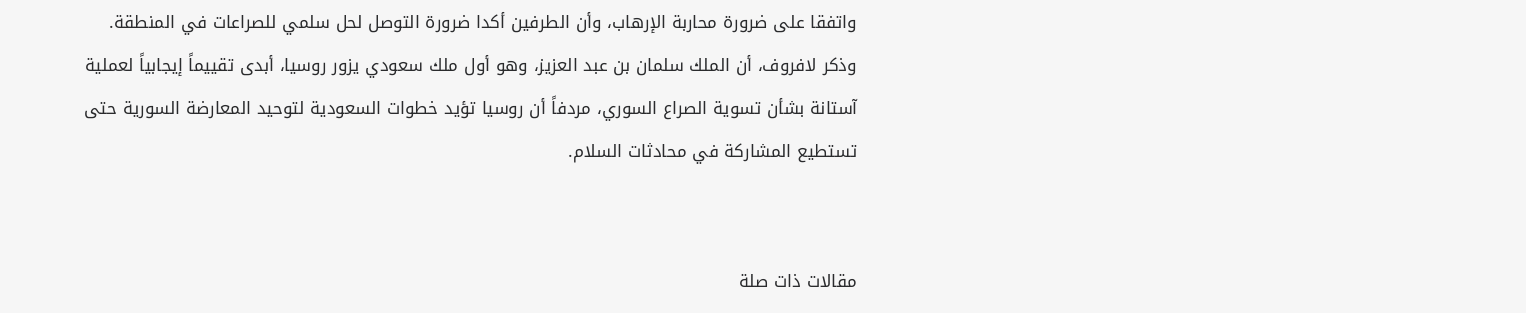واتفقا على ضرورة محاربة الإرهاب، وأن الطرفين أكدا ضرورة التوصل لحل سلمي للصراعات في المنطقة.
وذكر لافروف، أن الملك سلمان بن عبد العزيز، وهو أول ملك سعودي يزور روسيا، أبدى تقييماً إيجابياً لعملية آستانة بشأن تسوية الصراع السوري، مردفاً أن روسيا تؤيد خطوات السعودية لتوحيد المعارضة السورية حتى تستطيع المشاركة في محادثات السلام.


مقالات ذات صلة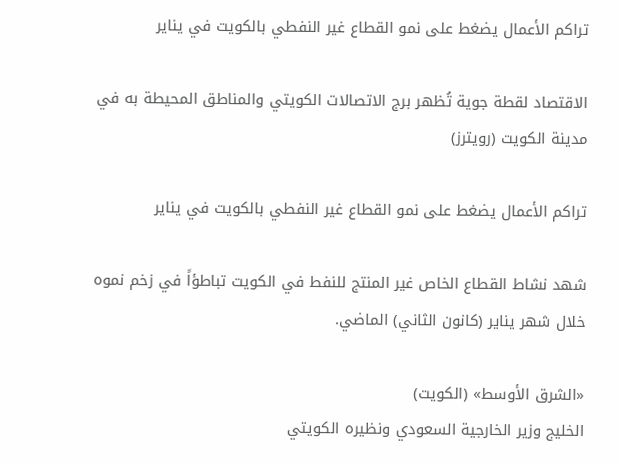تراكم الأعمال يضغط على نمو القطاع غير النفطي بالكويت في يناير

الاقتصاد لقطة جوية تُظهر برج الاتصالات الكويتي والمناطق المحيطة به في مدينة الكويت (رويترز)

تراكم الأعمال يضغط على نمو القطاع غير النفطي بالكويت في يناير

شهد نشاط القطاع الخاص غير المنتج للنفط في الكويت تباطؤاً في زخم نموه خلال شهر يناير (كانون الثاني) الماضي.

«الشرق الأوسط» (الكويت)
الخليج وزير الخارجية السعودي ونظيره الكويتي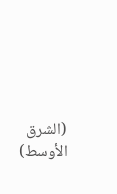(الشرق الأوسط)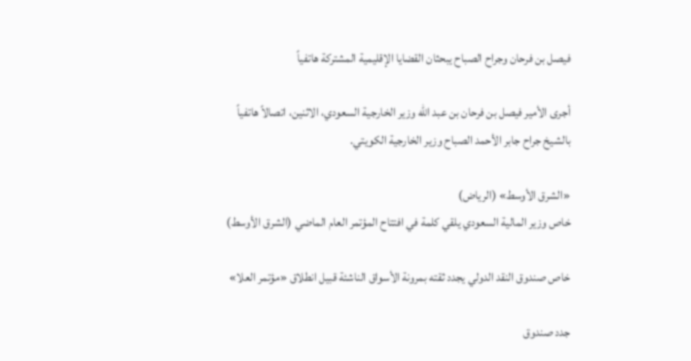فيصل بن فرحان وجراح الصباح يبحثان القضايا الإقليمية المشتركة هاتفياً

أجرى الأمير فيصل بن فرحان بن عبد الله وزير الخارجية السعودي، الاثنين، اتصالاً هاتفياً بالشيخ جراح جابر الأحمد الصباح وزير الخارجية الكويتي.

«الشرق الأوسط» (الرياض)
خاص وزير المالية السعودي يلقي كلمة في افتتاح المؤتمر العام الماضي (الشرق الأوسط)

خاص صندوق النقد الدولي يجدد ثقته بمرونة الأسواق الناشئة قبيل انطلاق «مؤتمر العلا»

جدد صندوق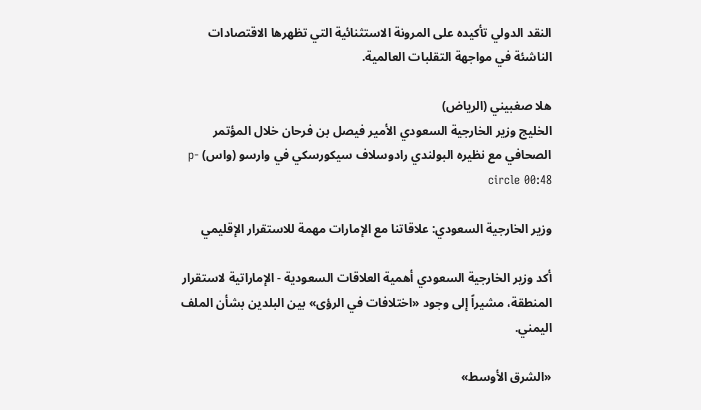النقد الدولي تأكيده على المرونة الاستثنائية التي تظهرها الاقتصادات الناشئة في مواجهة التقلبات العالمية.

هلا صغبيني (الرياض)
الخليج وزير الخارجية السعودي الأمير فيصل بن فرحان خلال المؤتمر الصحافي مع نظيره البولندي رادوسلاف سيكورسكي في وارسو (واس) p-circle 00:48

وزير الخارجية السعودي: علاقاتنا مع الإمارات مهمة للاستقرار الإقليمي

أكد وزير الخارجية السعودي أهمية العلاقات السعودية - الإماراتية لاستقرار المنطقة، مشيراً إلى وجود «اختلافات في الرؤى» بين البلدين بشأن الملف اليمني.

«الشرق الأوسط»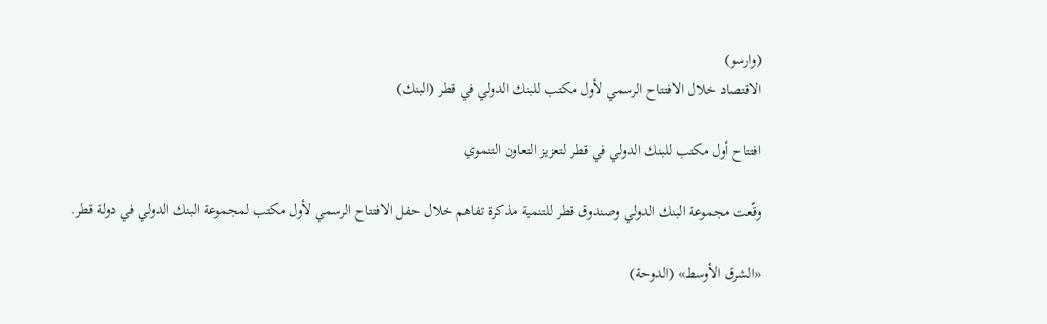(وارسو)
الاقتصاد خلال الافتتاح الرسمي لأول مكتب للبنك الدولي في قطر (البنك)

افتتاح أول مكتب للبنك الدولي في قطر لتعزيز التعاون التنموي

وقّعت مجموعة البنك الدولي وصندوق قطر للتنمية مذكرة تفاهم خلال حفل الافتتاح الرسمي لأول مكتب لمجموعة البنك الدولي في دولة قطر.

«الشرق الأوسط» (الدوحة)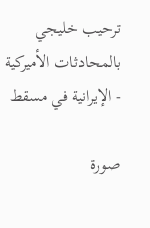ترحيب خليجي بالمحادثات الأميركية - الإيرانية في مسقط

صورة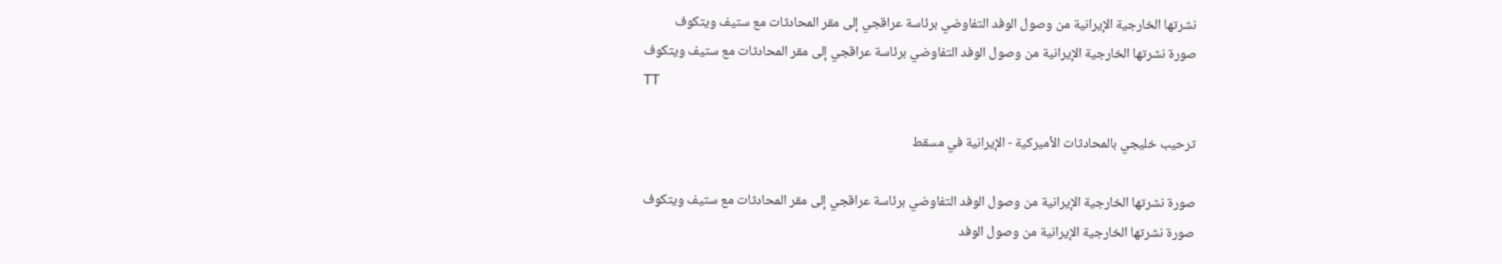نشرتها الخارجية الإيرانية من وصول الوفد التفاوضي برئاسة عراقجي إلى مقر المحادثات مع ستيف ويتكوف
صورة نشرتها الخارجية الإيرانية من وصول الوفد التفاوضي برئاسة عراقجي إلى مقر المحادثات مع ستيف ويتكوف
TT

ترحيب خليجي بالمحادثات الأميركية - الإيرانية في مسقط

صورة نشرتها الخارجية الإيرانية من وصول الوفد التفاوضي برئاسة عراقجي إلى مقر المحادثات مع ستيف ويتكوف
صورة نشرتها الخارجية الإيرانية من وصول الوفد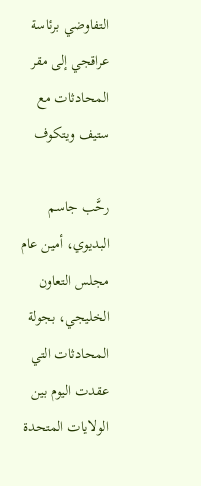التفاوضي برئاسة عراقجي إلى مقر المحادثات مع ستيف ويتكوف

رحَّب جاسم البديوي، أمين عام مجلس التعاون الخليجي، بجولة المحادثات التي عقدت اليوم بين الولايات المتحدة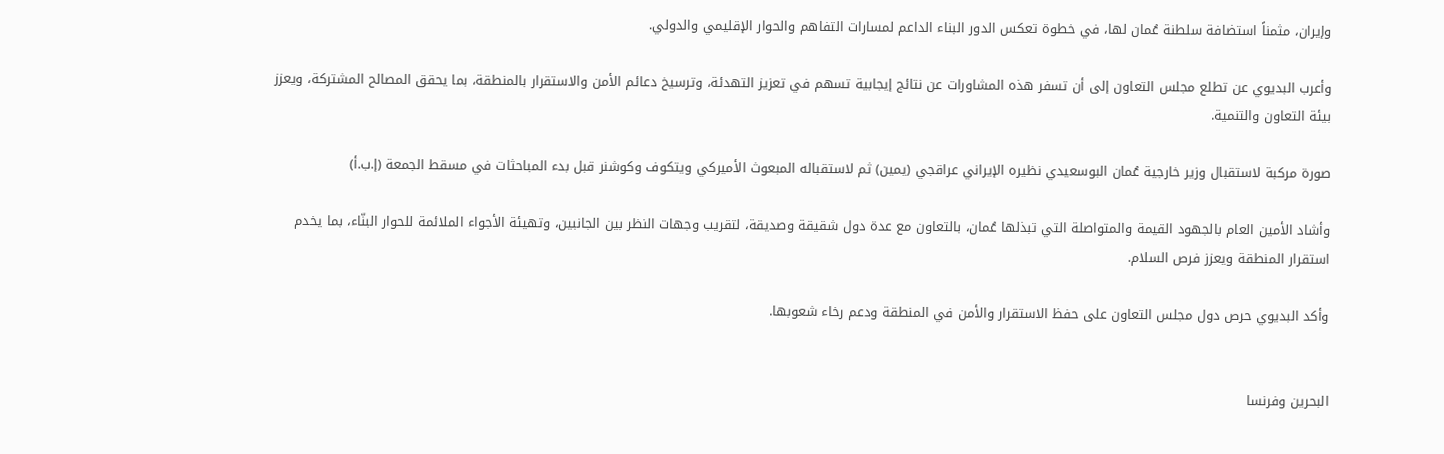وإيران، مثمناً استضافة سلطنة عُمان لها، في خطوة تعكس الدور البناء الداعم لمسارات التفاهم والحوار الإقليمي والدولي.

وأعرب البديوي عن تطلع مجلس التعاون إلى أن تسفر هذه المشاورات عن نتائج إيجابية تسهم في تعزيز التهدئة، وترسيخ دعائم الأمن والاستقرار بالمنطقة، بما يحقق المصالح المشتركة، ويعزز بيئة التعاون والتنمية.

صورة مركبة لاستقبال وزير خارجية عُمان البوسعيدي نظيره الإيراني عراقجي (يمين) ثم لاستقباله المبعوث الأميركي ويتكوف وكوشنر قبل بدء المباحثات في مسقط الجمعة (إ.ب.أ)

وأشاد الأمين العام بالجهود القيمة والمتواصلة التي تبذلها عُمان، بالتعاون مع عدة دول شقيقة وصديقة، لتقريب وجهات النظر بين الجانبين، وتهيئة الأجواء الملائمة للحوار البنّاء، بما يخدم استقرار المنطقة ويعزز فرص السلام.

وأكد البديوي حرص دول مجلس التعاون على حفظ الاستقرار والأمن في المنطقة ودعم رخاء شعوبها.


البحرين وفرنسا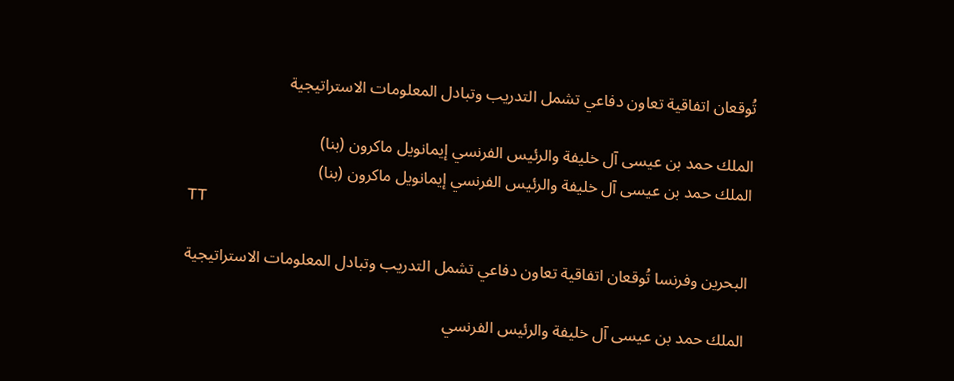تُوقعان اتفاقية تعاون دفاعي تشمل التدريب وتبادل المعلومات الاستراتيجية

الملك حمد بن عيسى آل خليفة والرئيس الفرنسي إيمانويل ماكرون (بنا)
الملك حمد بن عيسى آل خليفة والرئيس الفرنسي إيمانويل ماكرون (بنا)
TT

البحرين وفرنسا تُوقعان اتفاقية تعاون دفاعي تشمل التدريب وتبادل المعلومات الاستراتيجية

الملك حمد بن عيسى آل خليفة والرئيس الفرنسي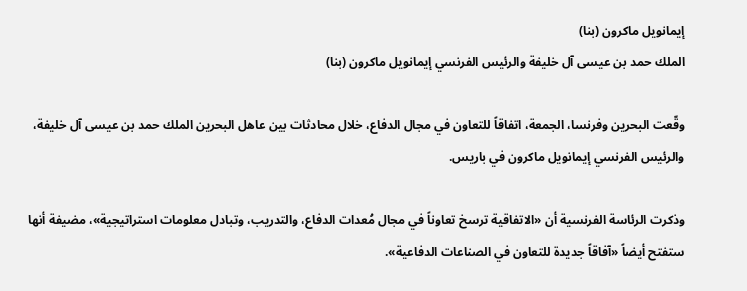إيمانويل ماكرون (بنا)
الملك حمد بن عيسى آل خليفة والرئيس الفرنسي إيمانويل ماكرون (بنا)

وقّعت البحرين وفرنسا، الجمعة، اتفاقاً للتعاون في مجال الدفاع، خلال محادثات بين عاهل البحرين الملك حمد بن عيسى آل خليفة، والرئيس الفرنسي إيمانويل ماكرون في باريس.

وذكرت الرئاسة الفرنسية أن «الاتفاقية ترسخ تعاوناً في مجال مُعدات الدفاع، والتدريب، وتبادل معلومات استراتيجية»، مضيفة أنها ستفتح أيضاً «آفاقاً جديدة للتعاون في الصناعات الدفاعية».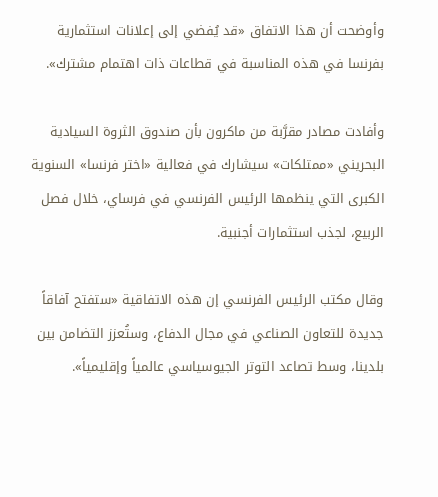وأوضحت أن هذا الاتفاق «قد يُفضي إلى إعلانات استثمارية بفرنسا في هذه المناسبة في قطاعات ذات اهتمام مشترك».

وأفادت مصادر مقرَّبة من ماكرون بأن صندوق الثروة السيادية البحريني «ممتلكات» سيشارك في فعالية «اختر فرنسا» السنوية الكبرى التي ينظمها الرئيس الفرنسي في فرساي، خلال فصل الربيع، لجذب استثمارات أجنبية.

وقال مكتب الرئيس الفرنسي إن هذه الاتفاقية «ستفتح آفاقاً جديدة للتعاون الصناعي في مجال الدفاع، وستُعزز التضامن بين بلدينا، وسط تصاعد التوتر الجيوسياسي عالمياً وإقليمياً».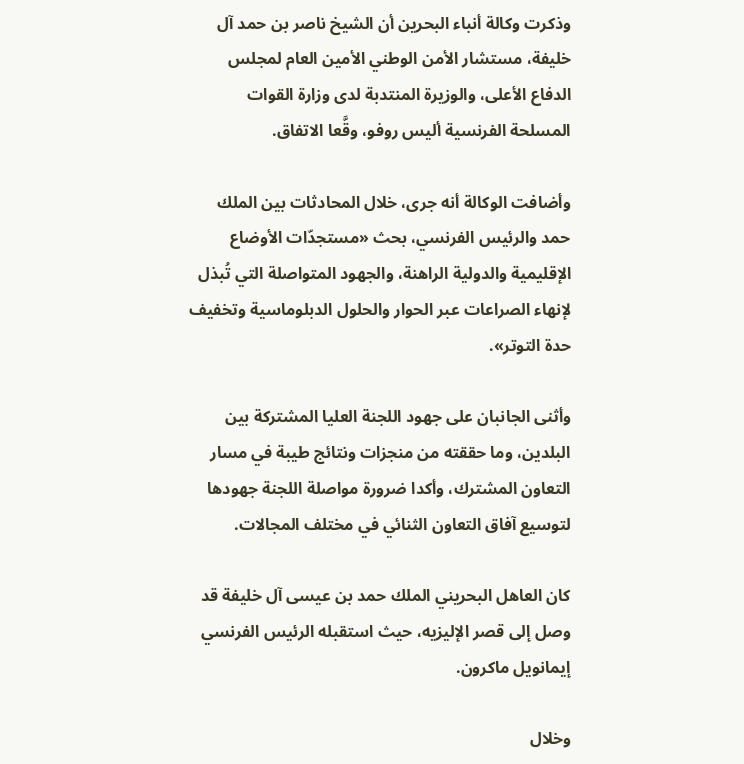وذكرت وكالة أنباء البحرين أن الشيخ ناصر بن حمد آل خليفة، مستشار الأمن الوطني الأمين العام لمجلس الدفاع الأعلى، والوزيرة المنتدبة لدى وزارة القوات المسلحة الفرنسية أليس روفو، وقَّعا الاتفاق.

وأضافت الوكالة أنه جرى، خلال المحادثات بين الملك حمد والرئيس الفرنسي، بحث «مستجدّات الأوضاع الإقليمية والدولية الراهنة، والجهود المتواصلة التي تُبذل لإنهاء الصراعات عبر الحوار والحلول الدبلوماسية وتخفيف حدة التوتر».

وأثنى الجانبان على جهود اللجنة العليا المشتركة بين البلدين، وما حققته من منجزات ونتائج طيبة في مسار التعاون المشترك، وأكدا ضرورة مواصلة اللجنة جهودها لتوسيع آفاق التعاون الثنائي في مختلف المجالات.

كان العاهل البحريني الملك حمد بن عيسى آل خليفة قد وصل إلى قصر الإليزيه، حيث استقبله الرئيس الفرنسي إيمانويل ماكرون.

وخلال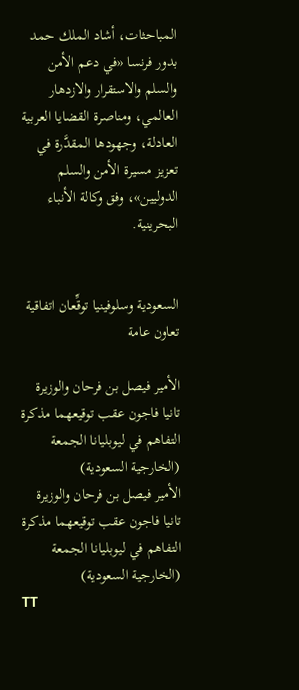المباحثات، أشاد الملك حمد بدور فرنسا «في دعم الأمن والسلم والاستقرار والازدهار العالمي، ومناصرة القضايا العربية العادلة، وجهودها المقدَّرة في تعزيز مسيرة الأمن والسلم الدوليين»، وفق وكالة الأنباء البحرينية.


السعودية وسلوفينيا توقِّعان اتفاقية تعاون عامة

الأمير فيصل بن فرحان والوزيرة تانيا فاجون عقب توقيعهما مذكرة التفاهم في ليوبليانا الجمعة (الخارجية السعودية)
الأمير فيصل بن فرحان والوزيرة تانيا فاجون عقب توقيعهما مذكرة التفاهم في ليوبليانا الجمعة (الخارجية السعودية)
TT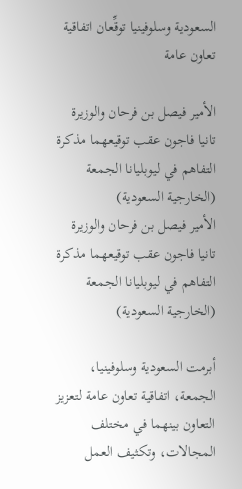السعودية وسلوفينيا توقِّعان اتفاقية تعاون عامة

الأمير فيصل بن فرحان والوزيرة تانيا فاجون عقب توقيعهما مذكرة التفاهم في ليوبليانا الجمعة (الخارجية السعودية)
الأمير فيصل بن فرحان والوزيرة تانيا فاجون عقب توقيعهما مذكرة التفاهم في ليوبليانا الجمعة (الخارجية السعودية)

أبرمت السعودية وسلوفينيا، الجمعة، اتفاقية تعاون عامة لتعزيز التعاون بينهما في مختلف المجالات، وتكثيف العمل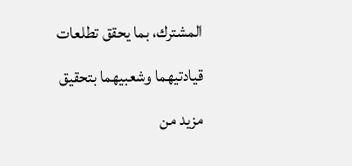المشترك، بما يحقق تطلعات قيادتيهما وشعبيهما بتحقيق مزيد من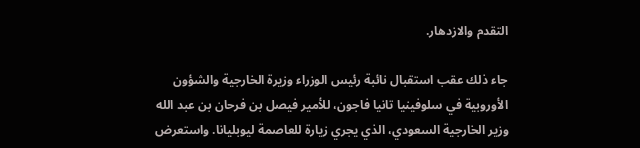التقدم والازدهار.

جاء ذلك عقب استقبال نائبة رئيس الوزراء وزيرة الخارجية والشؤون الأوروبية في سلوفينيا تانيا فاجون، للأمير فيصل بن فرحان بن عبد الله وزير الخارجية السعودي، الذي يجري زيارة للعاصمة ليوبليانا. واستعرض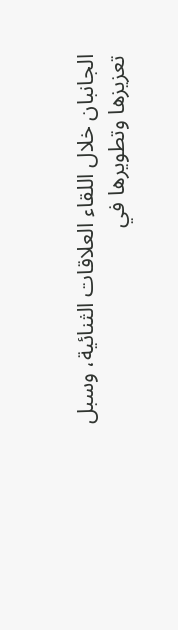الجانبان خلال اللقاء العلاقات الثنائية، وسبل تعزيزها وتطويرها في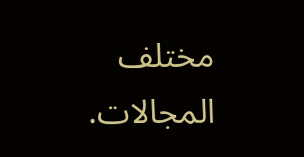مختلف المجالات.